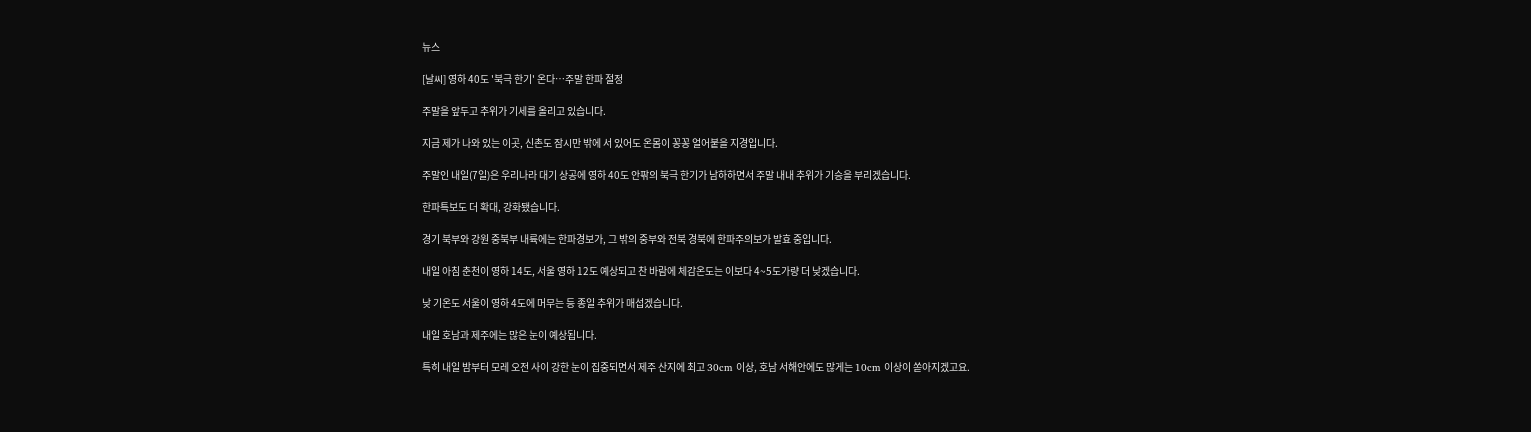뉴스

[날씨] 영하 40도 '북극 한기' 온다…주말 한파 절정

주말을 앞두고 추위가 기세를 올리고 있습니다.

지금 제가 나와 있는 이곳, 신촌도 잠시만 밖에 서 있어도 온몸이 꽁꽁 얼어붙을 지경입니다.

주말인 내일(7일)은 우리나라 대기 상공에 영하 40도 안팎의 북극 한기가 남하하면서 주말 내내 추위가 기승을 부리겠습니다.

한파특보도 더 확대, 강화됐습니다.

경기 북부와 강원 중북부 내륙에는 한파경보가, 그 밖의 중부와 전북 경북에 한파주의보가 발효 중입니다.

내일 아침 춘천이 영하 14도, 서울 영하 12도 예상되고 찬 바람에 체감온도는 이보다 4~5도가량 더 낮겠습니다.

낮 기온도 서울이 영하 4도에 머무는 등 종일 추위가 매섭겠습니다.

내일 호남과 제주에는 많은 눈이 예상됩니다.

특히 내일 밤부터 모레 오전 사이 강한 눈이 집중되면서 제주 산지에 최고 30cm 이상, 호남 서해안에도 많게는 10cm 이상이 쏟아지겠고요.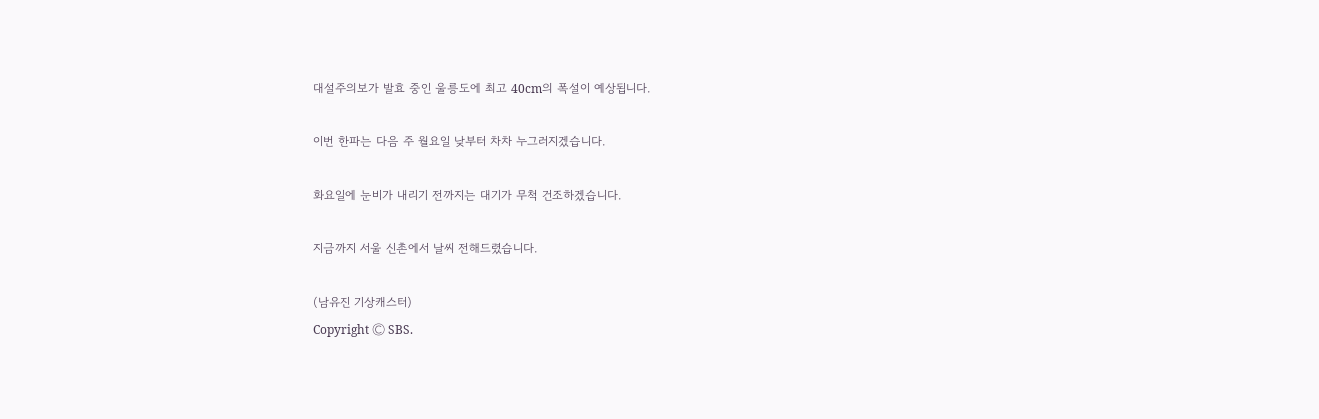대설주의보가 발효 중인 울릉도에 최고 40cm의 폭설이 예상됩니다.

이번 한파는 다음 주 월요일 낮부터 차차 누그러지겠습니다.

화요일에 눈비가 내리기 전까지는 대기가 무척 건조하겠습니다.

지금까지 서울 신촌에서 날씨 전해드렸습니다.

(남유진 기상캐스터)
Copyright Ⓒ SBS.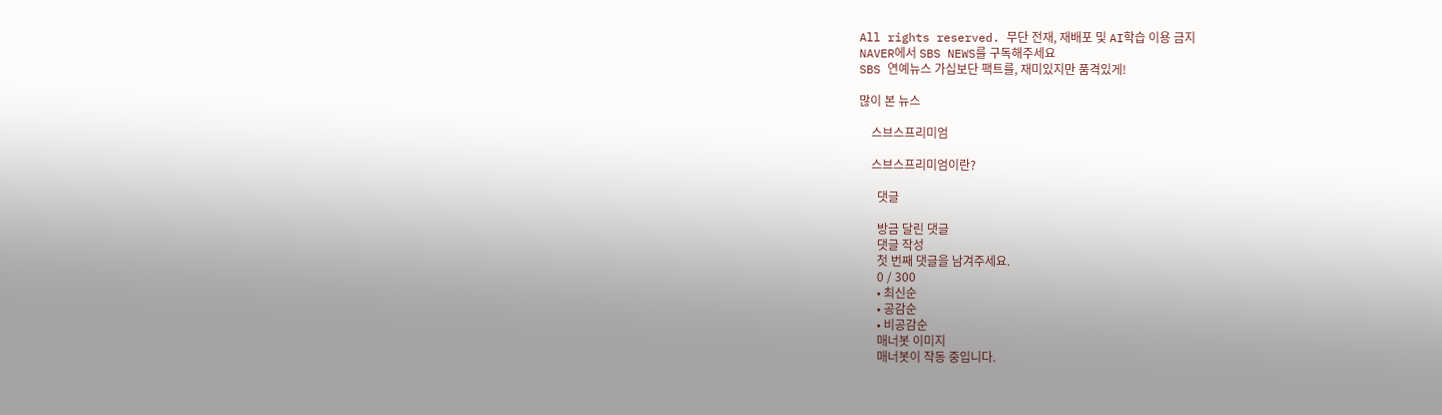All rights reserved. 무단 전재, 재배포 및 AI학습 이용 금지
NAVER에서 SBS NEWS를 구독해주세요
SBS 연예뉴스 가십보단 팩트를, 재미있지만 품격있게!

많이 본 뉴스

    스브스프리미엄

    스브스프리미엄이란?

      댓글

      방금 달린 댓글
      댓글 작성
      첫 번째 댓글을 남겨주세요.
      0 / 300
      • 최신순
      • 공감순
      • 비공감순
      매너봇 이미지
      매너봇이 작동 중입니다.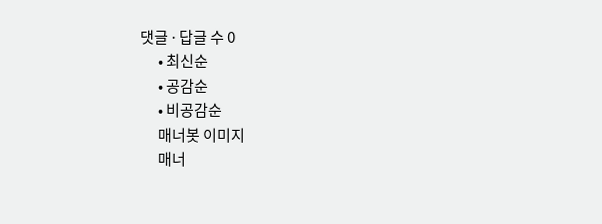댓글 ∙ 답글 수 0
      • 최신순
      • 공감순
      • 비공감순
      매너봇 이미지
      매너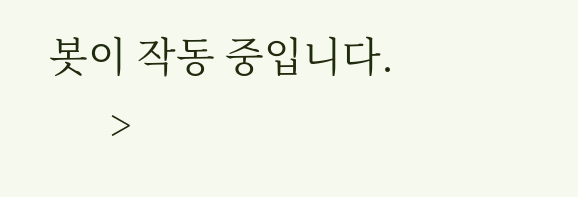봇이 작동 중입니다.
      >